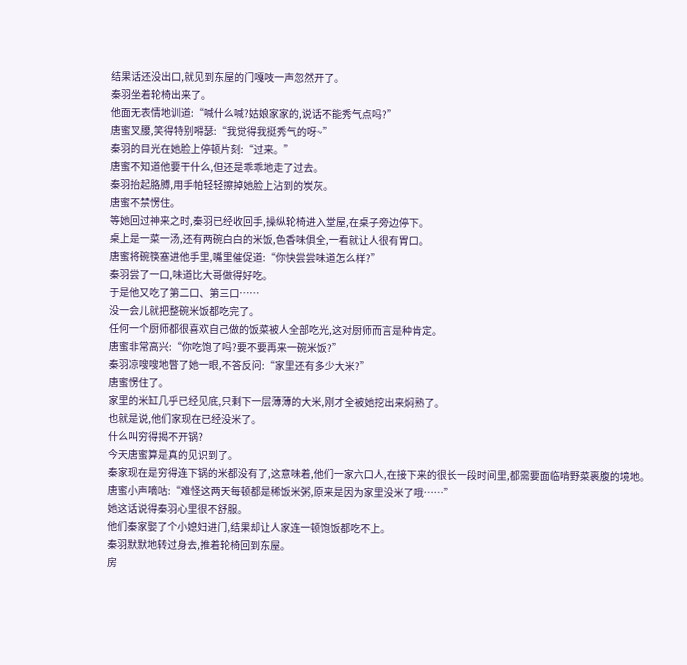结果话还没出口,就见到东屋的门嘎吱一声忽然开了。
秦羽坐着轮椅出来了。
他面无表情地训道:“喊什么喊?姑娘家家的,说话不能秀气点吗?”
唐蜜叉腰,笑得特别嘚瑟:“我觉得我挺秀气的呀~”
秦羽的目光在她脸上停顿片刻:“过来。”
唐蜜不知道他要干什么,但还是乖乖地走了过去。
秦羽抬起胳膊,用手帕轻轻擦掉她脸上沾到的炭灰。
唐蜜不禁愣住。
等她回过神来之时,秦羽已经收回手,操纵轮椅进入堂屋,在桌子旁边停下。
桌上是一菜一汤,还有两碗白白的米饭,色香味俱全,一看就让人很有胃口。
唐蜜将碗筷塞进他手里,嘴里催促道:“你快尝尝味道怎么样?”
秦羽尝了一口,味道比大哥做得好吃。
于是他又吃了第二口、第三口……
没一会儿就把整碗米饭都吃完了。
任何一个厨师都很喜欢自己做的饭菜被人全部吃光,这对厨师而言是种肯定。
唐蜜非常高兴:“你吃饱了吗?要不要再来一碗米饭?”
秦羽凉嗖嗖地瞥了她一眼,不答反问:“家里还有多少大米?”
唐蜜愣住了。
家里的米缸几乎已经见底,只剩下一层薄薄的大米,刚才全被她挖出来焖熟了。
也就是说,他们家现在已经没米了。
什么叫穷得揭不开锅?
今天唐蜜算是真的见识到了。
秦家现在是穷得连下锅的米都没有了,这意味着,他们一家六口人,在接下来的很长一段时间里,都需要面临啃野菜裹腹的境地。
唐蜜小声嘀咕:“难怪这两天每顿都是稀饭米粥,原来是因为家里没米了哦……”
她这话说得秦羽心里很不舒服。
他们秦家娶了个小媳妇进门,结果却让人家连一顿饱饭都吃不上。
秦羽默默地转过身去,推着轮椅回到东屋。
房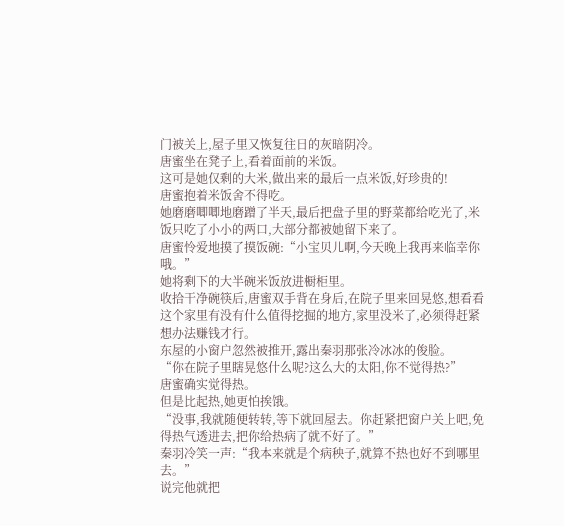门被关上,屋子里又恢复往日的灰暗阴冷。
唐蜜坐在凳子上,看着面前的米饭。
这可是她仅剩的大米,做出来的最后一点米饭,好珍贵的!
唐蜜抱着米饭舍不得吃。
她磨磨唧唧地磨蹭了半天,最后把盘子里的野菜都给吃光了,米饭只吃了小小的两口,大部分都被她留下来了。
唐蜜怜爱地摸了摸饭碗:“小宝贝儿啊,今天晚上我再来临幸你哦。”
她将剩下的大半碗米饭放进橱柜里。
收拾干净碗筷后,唐蜜双手背在身后,在院子里来回晃悠,想看看这个家里有没有什么值得挖掘的地方,家里没米了,必须得赶紧想办法赚钱才行。
东屋的小窗户忽然被推开,露出秦羽那张冷冰冰的俊脸。
“你在院子里瞎晃悠什么呢?这么大的太阳,你不觉得热?”
唐蜜确实觉得热。
但是比起热,她更怕挨饿。
“没事,我就随便转转,等下就回屋去。你赶紧把窗户关上吧,免得热气透进去,把你给热病了就不好了。”
秦羽冷笑一声:“我本来就是个病秧子,就算不热也好不到哪里去。”
说完他就把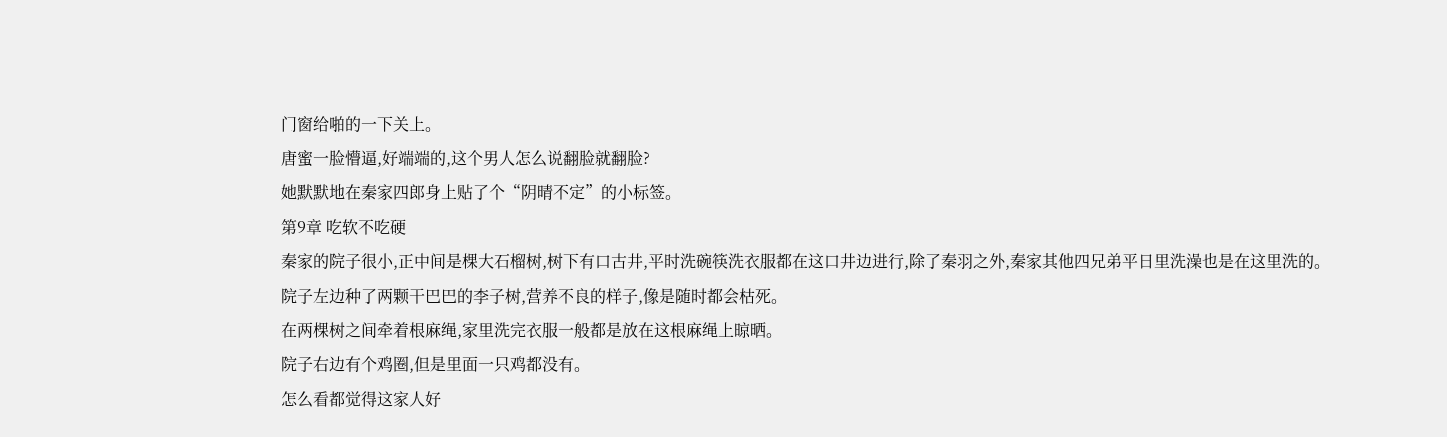门窗给啪的一下关上。
唐蜜一脸懵逼,好端端的,这个男人怎么说翻脸就翻脸?
她默默地在秦家四郎身上贴了个“阴晴不定”的小标签。
第9章 吃软不吃硬
秦家的院子很小,正中间是棵大石榴树,树下有口古井,平时洗碗筷洗衣服都在这口井边进行,除了秦羽之外,秦家其他四兄弟平日里洗澡也是在这里洗的。
院子左边种了两颗干巴巴的李子树,营养不良的样子,像是随时都会枯死。
在两棵树之间牵着根麻绳,家里洗完衣服一般都是放在这根麻绳上晾晒。
院子右边有个鸡圈,但是里面一只鸡都没有。
怎么看都觉得这家人好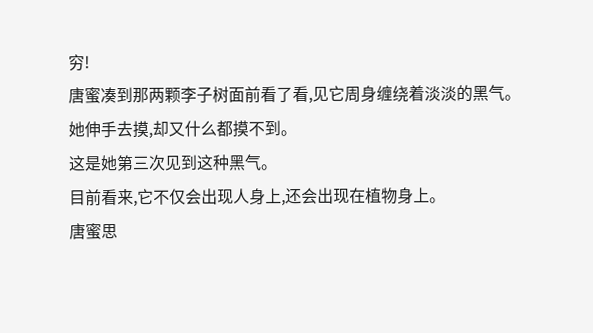穷!
唐蜜凑到那两颗李子树面前看了看,见它周身缠绕着淡淡的黑气。
她伸手去摸,却又什么都摸不到。
这是她第三次见到这种黑气。
目前看来,它不仅会出现人身上,还会出现在植物身上。
唐蜜思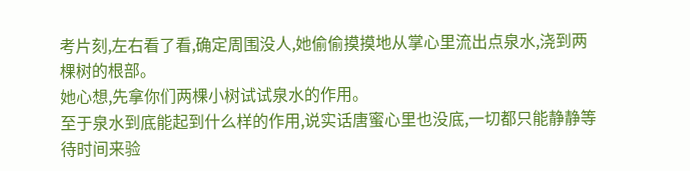考片刻,左右看了看,确定周围没人,她偷偷摸摸地从掌心里流出点泉水,浇到两棵树的根部。
她心想,先拿你们两棵小树试试泉水的作用。
至于泉水到底能起到什么样的作用,说实话唐蜜心里也没底,一切都只能静静等待时间来验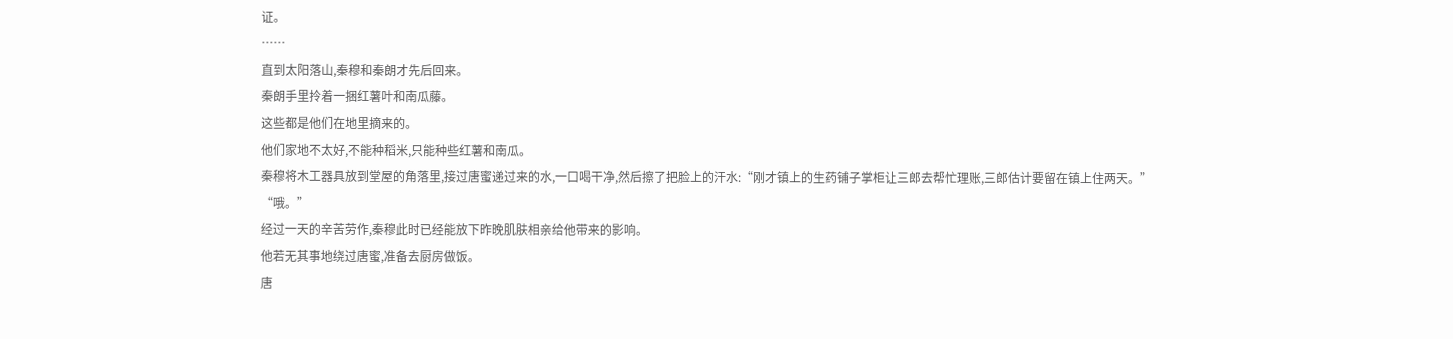证。
……
直到太阳落山,秦穆和秦朗才先后回来。
秦朗手里拎着一捆红薯叶和南瓜藤。
这些都是他们在地里摘来的。
他们家地不太好,不能种稻米,只能种些红薯和南瓜。
秦穆将木工器具放到堂屋的角落里,接过唐蜜递过来的水,一口喝干净,然后擦了把脸上的汗水:“刚才镇上的生药铺子掌柜让三郎去帮忙理账,三郎估计要留在镇上住两天。”
“哦。”
经过一天的辛苦劳作,秦穆此时已经能放下昨晚肌肤相亲给他带来的影响。
他若无其事地绕过唐蜜,准备去厨房做饭。
唐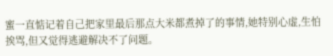蜜一直惦记着自己把家里最后那点大米都煮掉了的事情,她特别心虚,生怕挨骂,但又觉得逃避解决不了问题。